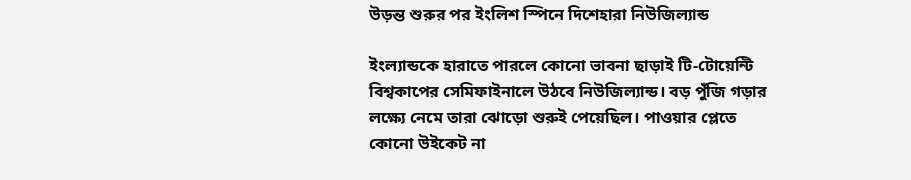উড়ন্ত শুরুর পর ইংলিশ স্পিনে দিশেহারা নিউজিল্যান্ড

ইংল্যান্ডকে হারাতে পারলে কোনো ভাবনা ছাড়াই টি-টোয়েন্টি বিশ্বকাপের সেমিফাইনালে উঠবে নিউজিল্যান্ড। বড় পুঁজি গড়ার লক্ষ্যে নেমে তারা ঝোড়ো শুরুই পেয়েছিল। পাওয়ার প্লেতে কোনো উইকেট না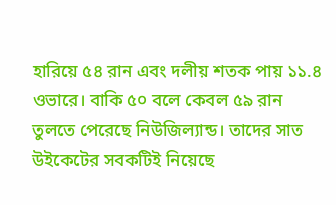হারিয়ে ৫৪ রান এবং দলীয় শতক পায় ১১.৪ ওভারে। বাকি ৫০ বলে কেবল ৫৯ রান তুলতে পেরেছে নিউজিল্যান্ড। তাদের সাত উইকেটের সবকটিই নিয়েছে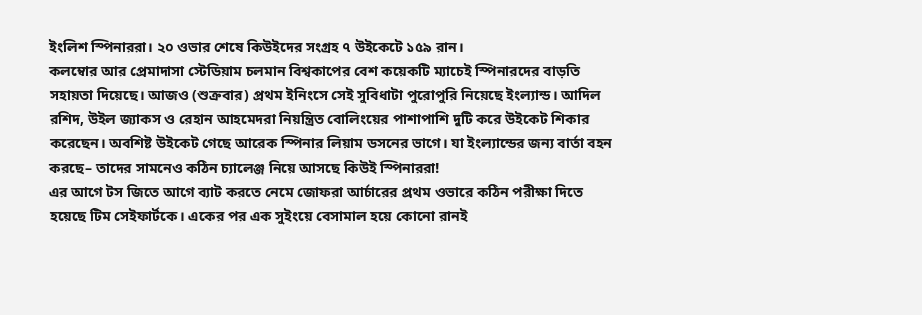ইংলিশ স্পিনাররা। ২০ ওভার শেষে কিউইদের সংগ্রহ ৭ উইকেটে ১৫৯ রান।
কলম্বোর আর প্রেমাদাসা স্টেডিয়াম চলমান বিশ্বকাপের বেশ কয়েকটি ম্যাচেই স্পিনারদের বাড়তি সহায়তা দিয়েছে। আজও (শুক্রবার) প্রথম ইনিংসে সেই সুবিধাটা পুরোপুরি নিয়েছে ইংল্যান্ড। আদিল রশিদ, উইল জ্যাকস ও রেহান আহমেদরা নিয়ন্ত্রিত বোলিংয়ের পাশাপাশি দুটি করে উইকেট শিকার করেছেন। অবশিষ্ট উইকেট গেছে আরেক স্পিনার লিয়াম ডসনের ভাগে। যা ইংল্যান্ডের জন্য বার্তা বহন করছে– তাদের সামনেও কঠিন চ্যালেঞ্জ নিয়ে আসছে কিউই স্পিনাররা!
এর আগে টস জিতে আগে ব্যাট করতে নেমে জোফরা আর্চারের প্রথম ওভারে কঠিন পরীক্ষা দিতে হয়েছে টিম সেইফার্টকে। একের পর এক সুইংয়ে বেসামাল হয়ে কোনো রানই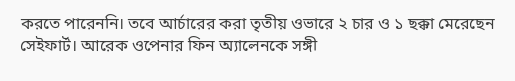করতে পারেননি। তবে আর্চারের করা তৃতীয় ওভারে ২ চার ও ১ ছক্কা মেরেছেন সেইফার্ট। আরেক ওপেনার ফিন অ্যালেনকে সঙ্গী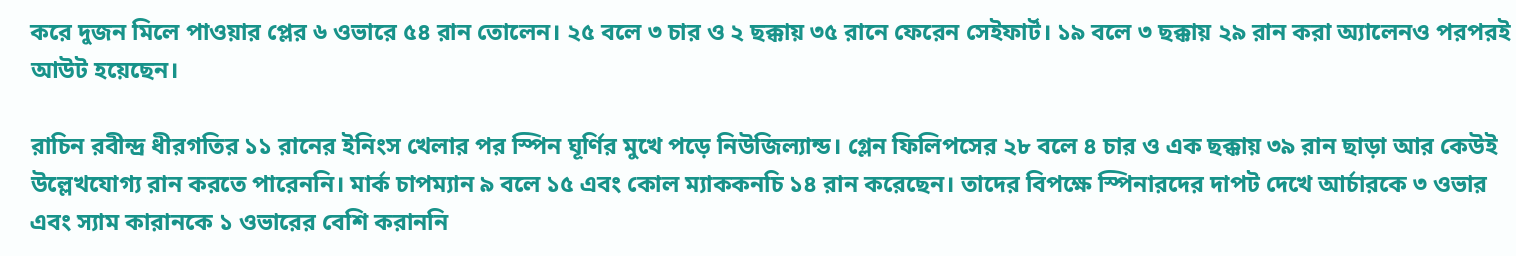করে দুজন মিলে পাওয়ার প্লের ৬ ওভারে ৫৪ রান তোলেন। ২৫ বলে ৩ চার ও ২ ছক্কায় ৩৫ রানে ফেরেন সেইফার্ট। ১৯ বলে ৩ ছক্কায় ২৯ রান করা অ্যালেনও পরপরই আউট হয়েছেন।

রাচিন রবীন্দ্র ধীরগতির ১১ রানের ইনিংস খেলার পর স্পিন ঘূর্ণির মুখে পড়ে নিউজিল্যান্ড। গ্লেন ফিলিপসের ২৮ বলে ৪ চার ও এক ছক্কায় ৩৯ রান ছাড়া আর কেউই উল্লেখযোগ্য রান করতে পারেননি। মার্ক চাপম্যান ৯ বলে ১৫ এবং কোল ম্যাককনচি ১৪ রান করেছেন। তাদের বিপক্ষে স্পিনারদের দাপট দেখে আর্চারকে ৩ ওভার এবং স্যাম কারানকে ১ ওভারের বেশি করাননি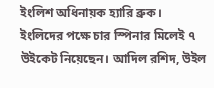ইংলিশ অধিনায়ক হ্যারি ব্রুক।
ইংলিদের পক্ষে চার স্পিনার মিলেই ৭ উইকেট নিয়েছেন। আদিল রশিদ, উইল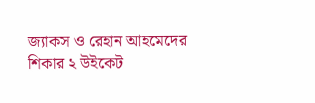জ্যাকস ও রেহান আহমেদের শিকার ২ উইকেট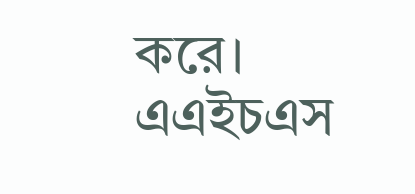করে।
এএইচএস